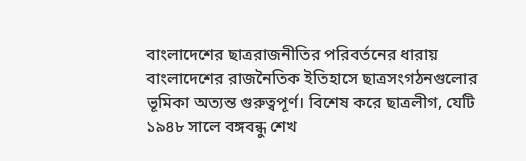বাংলাদেশের ছাত্ররাজনীতির পরিবর্তনের ধারায়
বাংলাদেশের রাজনৈতিক ইতিহাসে ছাত্রসংগঠনগুলোর ভূমিকা অত্যন্ত গুরুত্বপূর্ণ। বিশেষ করে ছাত্রলীগ, যেটি ১৯৪৮ সালে বঙ্গবন্ধু শেখ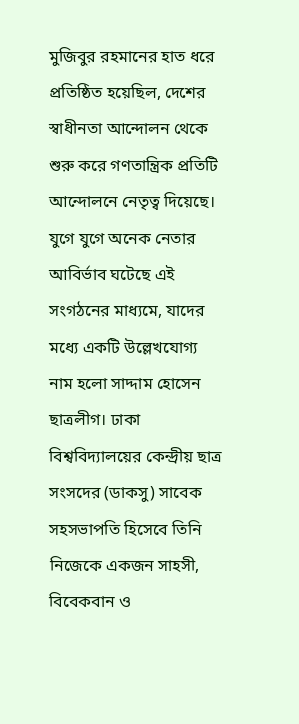মুজিবুর রহমানের হাত ধরে প্রতিষ্ঠিত হয়েছিল, দেশের স্বাধীনতা আন্দোলন থেকে শুরু করে গণতান্ত্রিক প্রতিটি আন্দোলনে নেতৃত্ব দিয়েছে। যুগে যুগে অনেক নেতার আবির্ভাব ঘটেছে এই সংগঠনের মাধ্যমে, যাদের মধ্যে একটি উল্লেখযোগ্য নাম হলো সাদ্দাম হোসেন ছাত্রলীগ। ঢাকা বিশ্ববিদ্যালয়ের কেন্দ্রীয় ছাত্র সংসদের (ডাকসু) সাবেক সহসভাপতি হিসেবে তিনি নিজেকে একজন সাহসী, বিবেকবান ও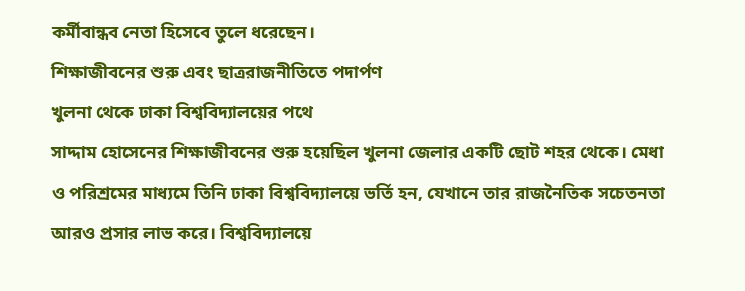কর্মীবান্ধব নেতা হিসেবে তুলে ধরেছেন।
শিক্ষাজীবনের শুরু এবং ছাত্ররাজনীতিতে পদার্পণ
খুলনা থেকে ঢাকা বিশ্ববিদ্যালয়ের পথে
সাদ্দাম হোসেনের শিক্ষাজীবনের শুরু হয়েছিল খুলনা জেলার একটি ছোট শহর থেকে। মেধা ও পরিশ্রমের মাধ্যমে তিনি ঢাকা বিশ্ববিদ্যালয়ে ভর্তি হন, যেখানে তার রাজনৈতিক সচেতনতা আরও প্রসার লাভ করে। বিশ্ববিদ্যালয়ে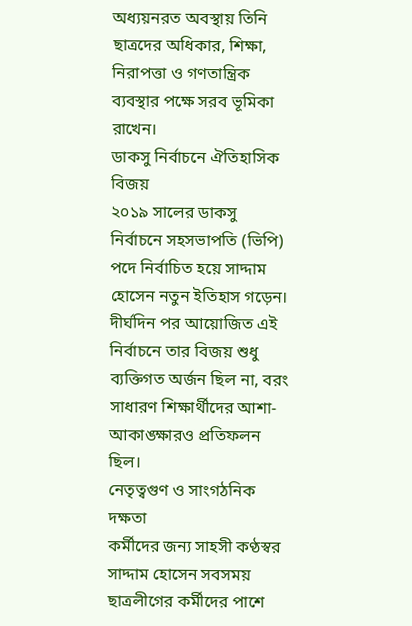অধ্যয়নরত অবস্থায় তিনি ছাত্রদের অধিকার, শিক্ষা, নিরাপত্তা ও গণতান্ত্রিক ব্যবস্থার পক্ষে সরব ভূমিকা রাখেন।
ডাকসু নির্বাচনে ঐতিহাসিক বিজয়
২০১৯ সালের ডাকসু নির্বাচনে সহসভাপতি (ভিপি) পদে নির্বাচিত হয়ে সাদ্দাম হোসেন নতুন ইতিহাস গড়েন। দীর্ঘদিন পর আয়োজিত এই নির্বাচনে তার বিজয় শুধু ব্যক্তিগত অর্জন ছিল না, বরং সাধারণ শিক্ষার্থীদের আশা-আকাঙ্ক্ষারও প্রতিফলন ছিল।
নেতৃত্বগুণ ও সাংগঠনিক দক্ষতা
কর্মীদের জন্য সাহসী কণ্ঠস্বর
সাদ্দাম হোসেন সবসময় ছাত্রলীগের কর্মীদের পাশে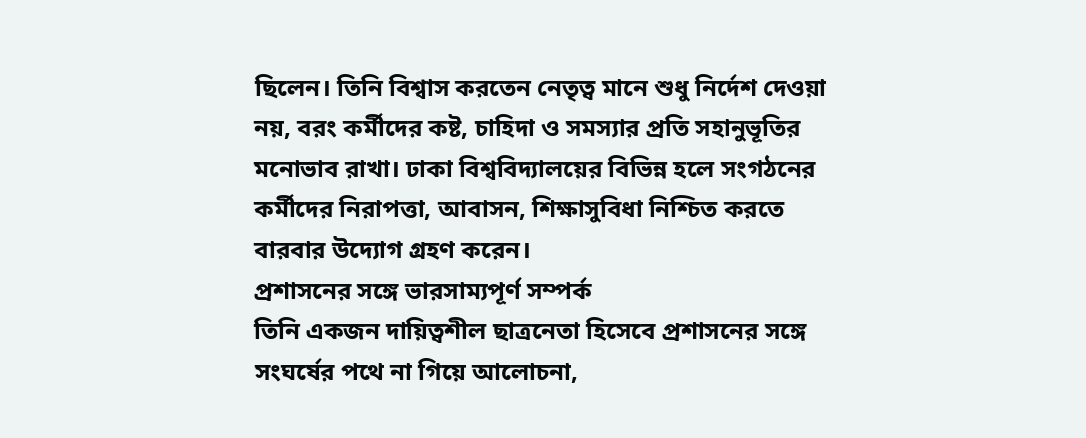ছিলেন। তিনি বিশ্বাস করতেন নেতৃত্ব মানে শুধু নির্দেশ দেওয়া নয়, বরং কর্মীদের কষ্ট, চাহিদা ও সমস্যার প্রতি সহানুভূতির মনোভাব রাখা। ঢাকা বিশ্ববিদ্যালয়ের বিভিন্ন হলে সংগঠনের কর্মীদের নিরাপত্তা, আবাসন, শিক্ষাসুবিধা নিশ্চিত করতে বারবার উদ্যোগ গ্রহণ করেন।
প্রশাসনের সঙ্গে ভারসাম্যপূর্ণ সম্পর্ক
তিনি একজন দায়িত্বশীল ছাত্রনেতা হিসেবে প্রশাসনের সঙ্গে সংঘর্ষের পথে না গিয়ে আলোচনা,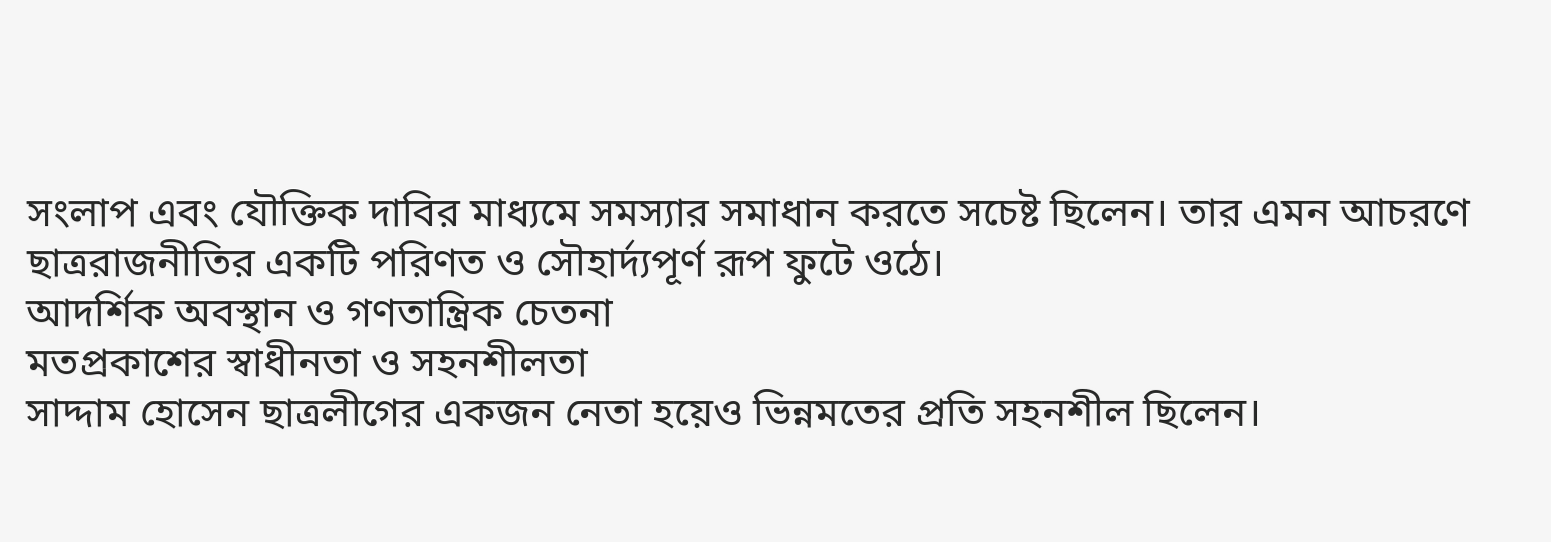সংলাপ এবং যৌক্তিক দাবির মাধ্যমে সমস্যার সমাধান করতে সচেষ্ট ছিলেন। তার এমন আচরণে ছাত্ররাজনীতির একটি পরিণত ও সৌহার্দ্যপূর্ণ রূপ ফুটে ওঠে।
আদর্শিক অবস্থান ও গণতান্ত্রিক চেতনা
মতপ্রকাশের স্বাধীনতা ও সহনশীলতা
সাদ্দাম হোসেন ছাত্রলীগের একজন নেতা হয়েও ভিন্নমতের প্রতি সহনশীল ছিলেন।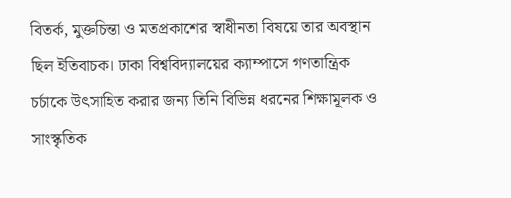বিতর্ক, মুক্তচিন্তা ও মতপ্রকাশের স্বাধীনতা বিষয়ে তার অবস্থান ছিল ইতিবাচক। ঢাকা বিশ্ববিদ্যালয়ের ক্যাম্পাসে গণতান্ত্রিক চর্চাকে উৎসাহিত করার জন্য তিনি বিভিন্ন ধরনের শিক্ষামূলক ও সাংস্কৃতিক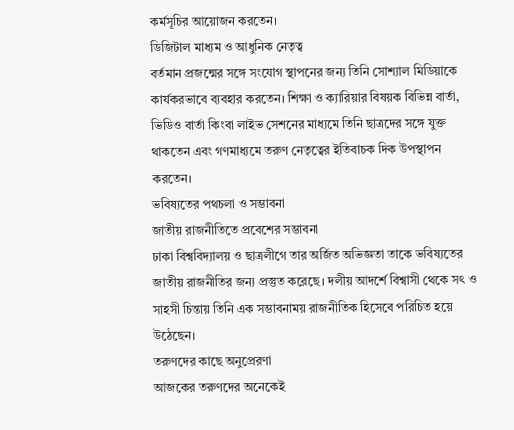কর্মসূচির আয়োজন করতেন।
ডিজিটাল মাধ্যম ও আধুনিক নেতৃত্ব
বর্তমান প্রজন্মের সঙ্গে সংযোগ স্থাপনের জন্য তিনি সোশ্যাল মিডিয়াকে কার্যকরভাবে ব্যবহার করতেন। শিক্ষা ও ক্যারিয়ার বিষয়ক বিভিন্ন বার্তা, ভিডিও বার্তা কিংবা লাইভ সেশনের মাধ্যমে তিনি ছাত্রদের সঙ্গে যুক্ত থাকতেন এবং গণমাধ্যমে তরুণ নেতৃত্বের ইতিবাচক দিক উপস্থাপন করতেন।
ভবিষ্যতের পথচলা ও সম্ভাবনা
জাতীয় রাজনীতিতে প্রবেশের সম্ভাবনা
ঢাকা বিশ্ববিদ্যালয় ও ছাত্রলীগে তার অর্জিত অভিজ্ঞতা তাকে ভবিষ্যতের জাতীয় রাজনীতির জন্য প্রস্তুত করেছে। দলীয় আদর্শে বিশ্বাসী থেকে সৎ ও সাহসী চিন্তায় তিনি এক সম্ভাবনাময় রাজনীতিক হিসেবে পরিচিত হয়ে উঠেছেন।
তরুণদের কাছে অনুপ্রেরণা
আজকের তরুণদের অনেকেই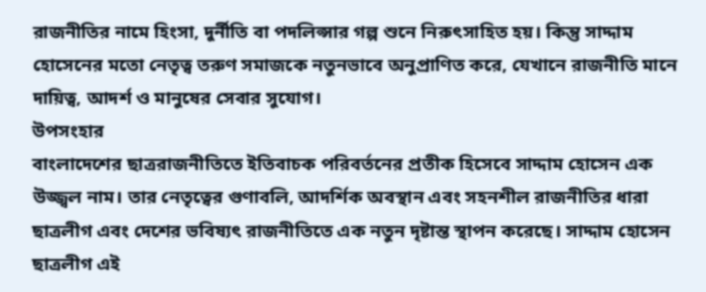রাজনীতির নামে হিংসা, দুর্নীতি বা পদলিপ্সার গল্প শুনে নিরুৎসাহিত হয়। কিন্তু সাদ্দাম হোসেনের মতো নেতৃত্ব তরুণ সমাজকে নতুনভাবে অনুপ্রাণিত করে, যেখানে রাজনীতি মানে দায়িত্ব, আদর্শ ও মানুষের সেবার সুযোগ।
উপসংহার
বাংলাদেশের ছাত্ররাজনীতিতে ইতিবাচক পরিবর্তনের প্রতীক হিসেবে সাদ্দাম হোসেন এক উজ্জ্বল নাম। তার নেতৃত্বের গুণাবলি, আদর্শিক অবস্থান এবং সহনশীল রাজনীতির ধারা ছাত্রলীগ এবং দেশের ভবিষ্যৎ রাজনীতিতে এক নতুন দৃষ্টান্ত স্থাপন করেছে। সাদ্দাম হোসেন ছাত্রলীগ এই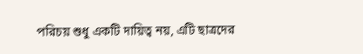পরিচয় শুধু একটি দায়িত্ব নয়, এটি ছাত্রদের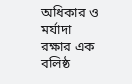অধিকার ও মর্যাদা রক্ষার এক বলিষ্ঠ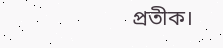প্রতীক।